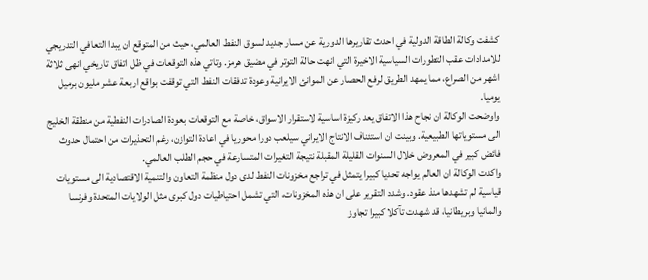كشفت وكالة الطاقة الدولية في احدث تقاريرها الدورية عن مسار جديد لسوق النفط العالمي، حيث من المتوقع ان يبدا التعافي التدريجي للامدادات عقب التطورات السياسية الاخيرة التي انهت حالة التوتر في مضيق هرمز. وتاتي هذه التوقعات في ظل اتفاق تاريخي انهى ثلاثة اشهر من الصراع، مما يمهد الطريق لرفع الحصار عن الموانئ الايرانية وعودة تدفقات النفط التي توقفت بواقع اربعة عشر مليون برميل يوميا.
واوضحت الوكالة ان نجاح هذا الاتفاق يعد ركيزة اساسية لاستقرار الاسواق، خاصة مع التوقعات بعودة الصادرات النفطية من منطقة الخليج الى مستوياتها الطبيعية. وبينت ان استئناف الانتاج الايراني سيلعب دورا محوريا في اعادة التوازن، رغم التحذيرات من احتمال حدوث فائض كبير في المعروض خلال السنوات القليلة المقبلة نتيجة التغيرات المتسارعة في حجم الطلب العالمي.
واكدت الوكالة ان العالم يواجه تحديا كبيرا يتمثل في تراجع مخزونات النفط لدى دول منظمة التعاون والتنمية الاقتصادية الى مستويات قياسية لم تشهدها منذ عقود. وشدد التقرير على ان هذه المخزونات، التي تشمل احتياطيات دول كبرى مثل الولايات المتحدة وفرنسا والمانيا وبريطانيا، قد شهدت تآكلا كبيرا تجاوز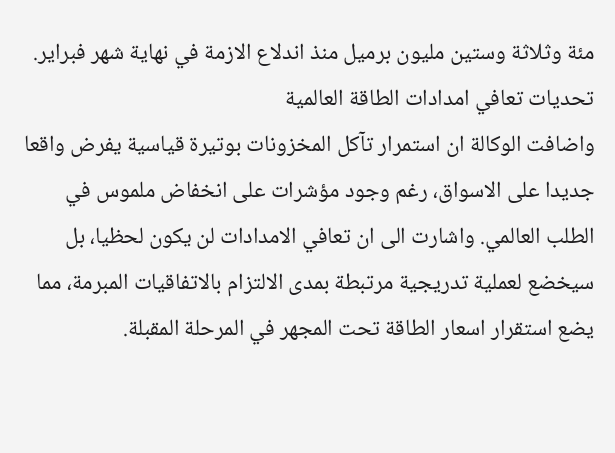مئة وثلاثة وستين مليون برميل منذ اندلاع الازمة في نهاية شهر فبراير.
تحديات تعافي امدادات الطاقة العالمية
واضافت الوكالة ان استمرار تآكل المخزونات بوتيرة قياسية يفرض واقعا جديدا على الاسواق، رغم وجود مؤشرات على انخفاض ملموس في الطلب العالمي. واشارت الى ان تعافي الامدادات لن يكون لحظيا، بل سيخضع لعملية تدريجية مرتبطة بمدى الالتزام بالاتفاقيات المبرمة، مما يضع استقرار اسعار الطاقة تحت المجهر في المرحلة المقبلة.